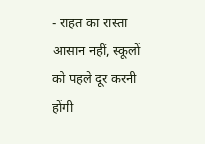- राहत का रास्ता आसान नहीं, स्कूलों को पहले दूर करनी होंगी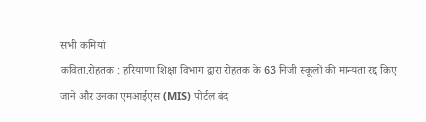सभी कमियां
कविता.रोहतक : हरियाणा शिक्षा विभाग द्वारा रोहतक के 63 निजी स्कूलों की मान्यता रद्द किए जाने और उनका एमआईएस (MIS) पोर्टल बंद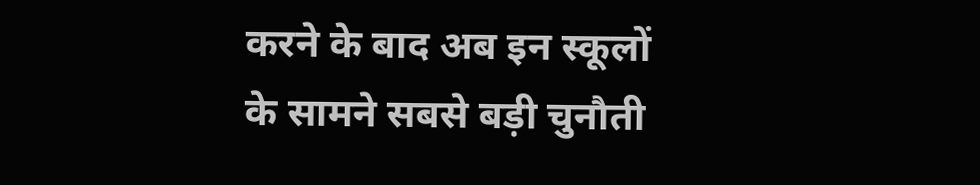करने के बाद अब इन स्कूलों के सामने सबसे बड़ी चुनौती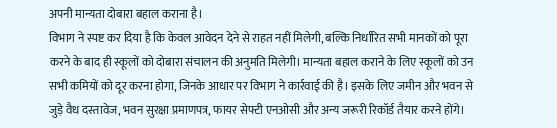अपनी मान्यता दोबारा बहाल कराना है।
विभाग ने स्पष्ट कर दिया है कि केवल आवेदन देने से राहत नहीं मिलेगी, बल्कि निर्धारित सभी मानकों को पूरा करने के बाद ही स्कूलों को दोबारा संचालन की अनुमति मिलेगी। मान्यता बहाल कराने के लिए स्कूलों को उन सभी कमियों को दूर करना होगा, जिनके आधार पर विभाग ने कार्रवाई की है। इसके लिए जमीन और भवन से जुड़े वैध दस्तावेज, भवन सुरक्षा प्रमाणपत्र, फायर सेफ्टी एनओसी और अन्य जरूरी रिकॉर्ड तैयार करने होंगे।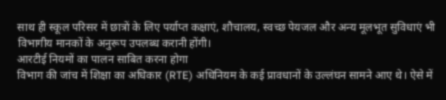साथ ही स्कूल परिसर में छात्रों के लिए पर्याप्त कक्षाएं, शौचालय, स्वच्छ पेयजल और अन्य मूलभूत सुविधाएं भी विभागीय मानकों के अनुरूप उपलब्ध करानी होंगी।
आरटीई नियमों का पालन साबित करना होगा
विभाग की जांच में शिक्षा का अधिकार (RTE) अधिनियम के कई प्रावधानों के उल्लंघन सामने आए थे। ऐसे में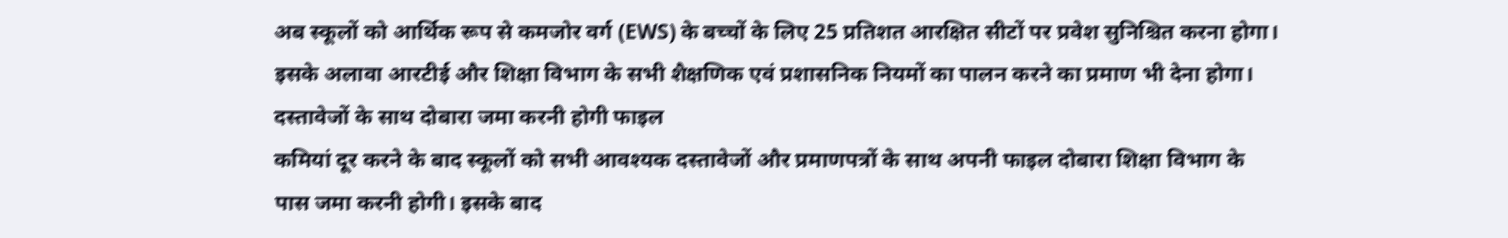अब स्कूलों को आर्थिक रूप से कमजोर वर्ग (EWS) के बच्चों के लिए 25 प्रतिशत आरक्षित सीटों पर प्रवेश सुनिश्चित करना होगा। इसके अलावा आरटीई और शिक्षा विभाग के सभी शैक्षणिक एवं प्रशासनिक नियमों का पालन करने का प्रमाण भी देना होगा।
दस्तावेजों के साथ दोबारा जमा करनी होगी फाइल
कमियां दूर करने के बाद स्कूलों को सभी आवश्यक दस्तावेजों और प्रमाणपत्रों के साथ अपनी फाइल दोबारा शिक्षा विभाग के पास जमा करनी होगी। इसके बाद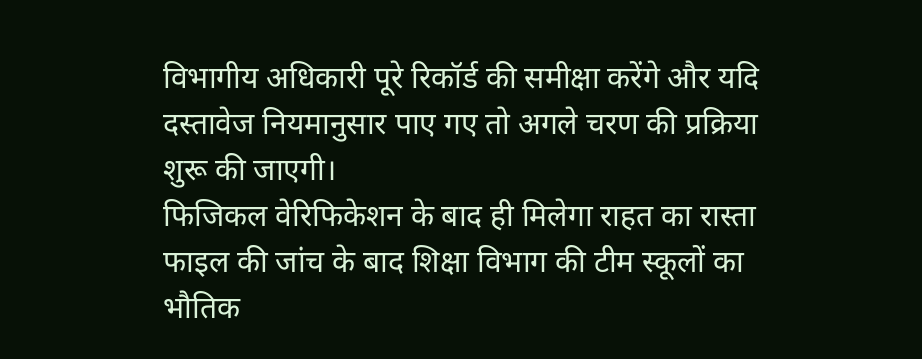विभागीय अधिकारी पूरे रिकॉर्ड की समीक्षा करेंगे और यदि दस्तावेज नियमानुसार पाए गए तो अगले चरण की प्रक्रिया शुरू की जाएगी।
फिजिकल वेरिफिकेशन के बाद ही मिलेगा राहत का रास्ता
फाइल की जांच के बाद शिक्षा विभाग की टीम स्कूलों का भौतिक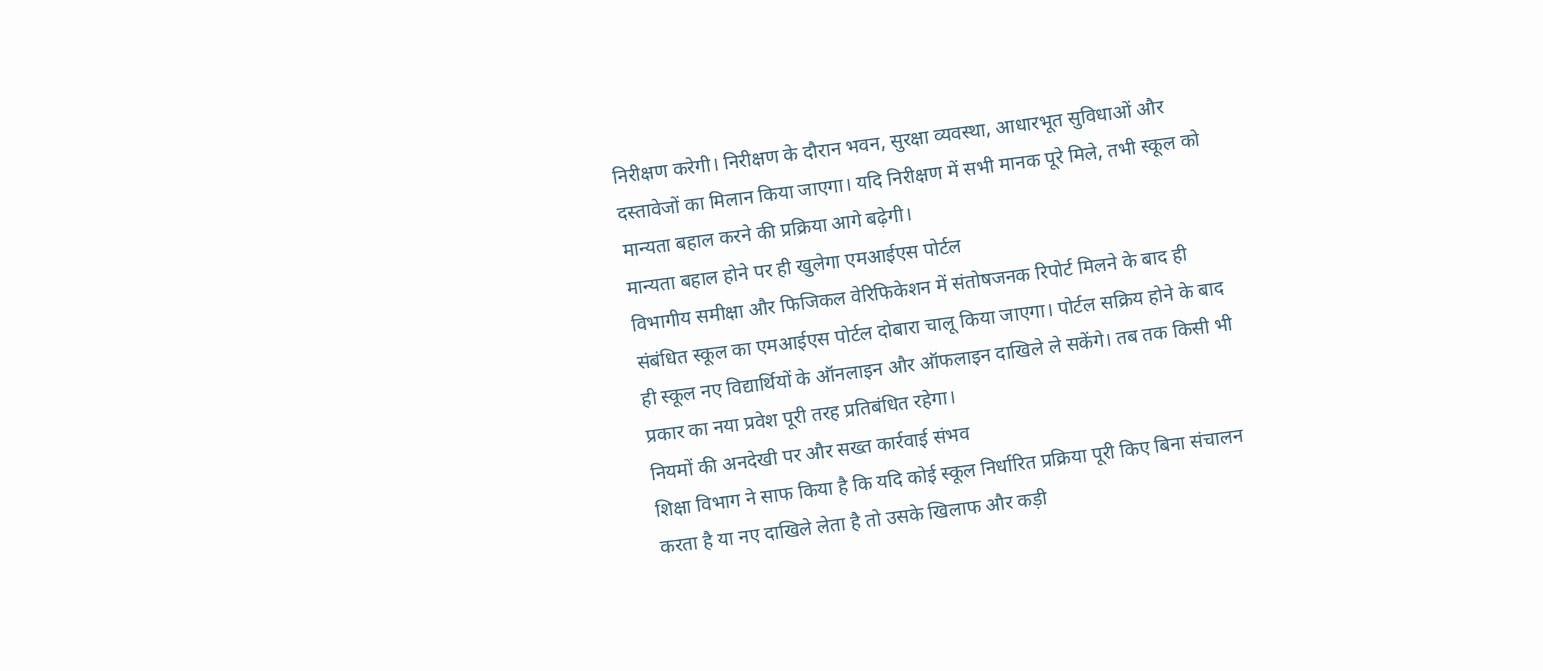निरीक्षण करेगी। निरीक्षण के दौरान भवन, सुरक्षा व्यवस्था, आधारभूत सुविधाओं और दस्तावेजों का मिलान किया जाएगा। यदि निरीक्षण में सभी मानक पूरे मिले, तभी स्कूल को मान्यता बहाल करने की प्रक्रिया आगे बढ़ेगी।
मान्यता बहाल होने पर ही खुलेगा एमआईएस पोर्टल
विभागीय समीक्षा और फिजिकल वेरिफिकेशन में संतोषजनक रिपोर्ट मिलने के बाद ही संबंधित स्कूल का एमआईएस पोर्टल दोबारा चालू किया जाएगा। पोर्टल सक्रिय होने के बाद ही स्कूल नए विद्यार्थियों के ऑनलाइन और ऑफलाइन दाखिले ले सकेंगे। तब तक किसी भी प्रकार का नया प्रवेश पूरी तरह प्रतिबंधित रहेगा।
नियमों की अनदेखी पर और सख्त कार्रवाई संभव
शिक्षा विभाग ने साफ किया है कि यदि कोई स्कूल निर्धारित प्रक्रिया पूरी किए बिना संचालन करता है या नए दाखिले लेता है तो उसके खिलाफ और कड़ी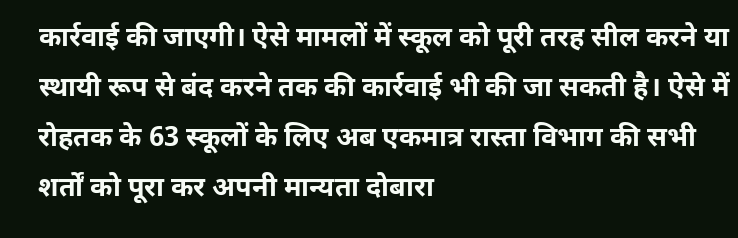कार्रवाई की जाएगी। ऐसे मामलों में स्कूल को पूरी तरह सील करने या स्थायी रूप से बंद करने तक की कार्रवाई भी की जा सकती है। ऐसे में रोहतक के 63 स्कूलों के लिए अब एकमात्र रास्ता विभाग की सभी शर्तों को पूरा कर अपनी मान्यता दोबारा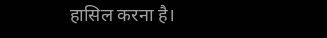हासिल करना है।